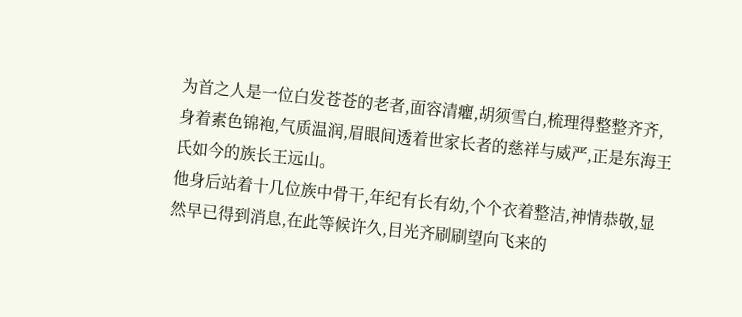为首之人是一位白发苍苍的老者,面容清癯,胡须雪白,梳理得整整齐齐,身着素色锦袍,气质温润,眉眼间透着世家长者的慈祥与威严,正是东海王氏如今的族长王远山。
他身后站着十几位族中骨干,年纪有长有幼,个个衣着整洁,神情恭敬,显然早已得到消息,在此等候许久,目光齐刷刷望向飞来的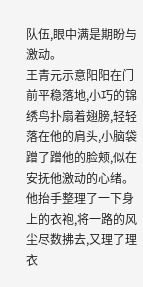队伍,眼中满是期盼与激动。
王青元示意阳阳在门前平稳落地,小巧的锦绣鸟扑扇着翅膀,轻轻落在他的肩头,小脑袋蹭了蹭他的脸颊,似在安抚他激动的心绪。
他抬手整理了一下身上的衣袍,将一路的风尘尽数拂去,又理了理衣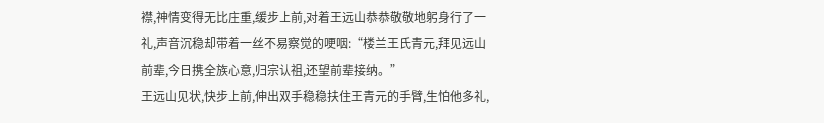襟,神情变得无比庄重,缓步上前,对着王远山恭恭敬敬地躬身行了一礼,声音沉稳却带着一丝不易察觉的哽咽:“楼兰王氏青元,拜见远山前辈,今日携全族心意,归宗认祖,还望前辈接纳。”
王远山见状,快步上前,伸出双手稳稳扶住王青元的手臂,生怕他多礼,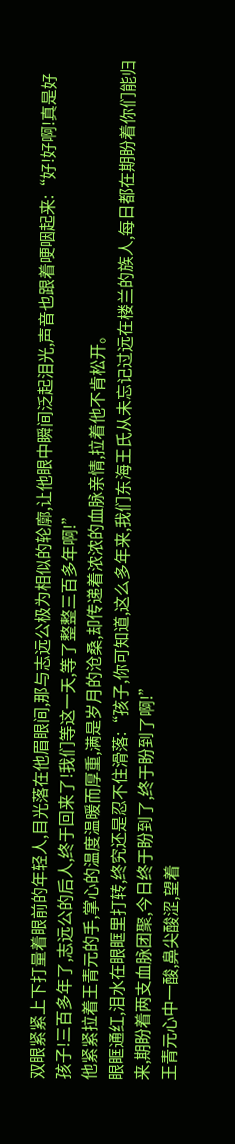双眼紧紧上下打量着眼前的年轻人,目光落在他眉眼间,那与志远公极为相似的轮廓,让他眼中瞬间泛起泪光,声音也跟着哽咽起来:“好!好啊!真是好孩子!三百多年了,志远公的后人,终于回来了!我们等这一天,等了整整三百多年啊!”
他紧紧拉着王青元的手,掌心的温度温暖而厚重,满是岁月的沧桑,却传递着浓浓的血脉亲情,拉着他不肯松开。
眼眶通红,泪水在眼眶里打转,终究还是忍不住滑落:“孩子,你可知道,这么多年来,我们东海王氏从未忘记过远在楼兰的族人,每日都在期盼着你们能归来,期盼着两支血脉团聚,今日终于盼到了,终于盼到了啊!”
王青元心中一酸,鼻尖酸涩,望着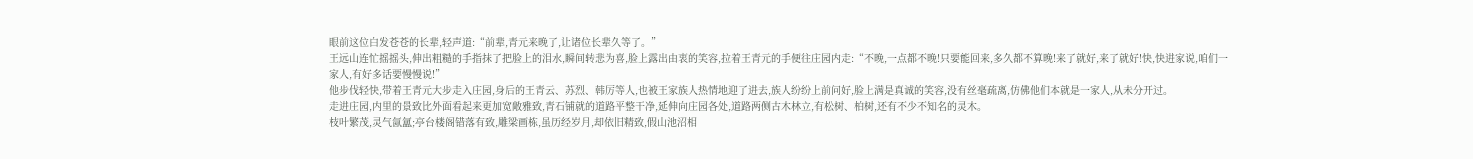眼前这位白发苍苍的长辈,轻声道:“前辈,青元来晚了,让诸位长辈久等了。”
王远山连忙摇摇头,伸出粗糙的手指抹了把脸上的泪水,瞬间转悲为喜,脸上露出由衷的笑容,拉着王青元的手便往庄园内走:“不晚,一点都不晚!只要能回来,多久都不算晚!来了就好,来了就好!快,快进家说,咱们一家人,有好多话要慢慢说!”
他步伐轻快,带着王青元大步走入庄园,身后的王青云、苏烈、韩厉等人,也被王家族人热情地迎了进去,族人纷纷上前问好,脸上满是真诚的笑容,没有丝毫疏离,仿佛他们本就是一家人,从未分开过。
走进庄园,内里的景致比外面看起来更加宽敞雅致,青石铺就的道路平整干净,延伸向庄园各处,道路两侧古木林立,有松树、柏树,还有不少不知名的灵木。
枝叶繁茂,灵气氤氲;亭台楼阁错落有致,雕梁画栋,虽历经岁月,却依旧精致,假山池沼相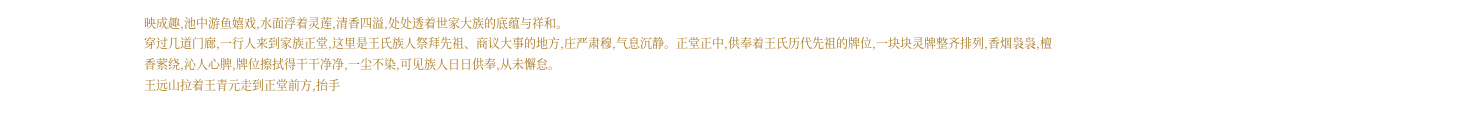映成趣,池中游鱼嬉戏,水面浮着灵莲,清香四溢,处处透着世家大族的底蕴与祥和。
穿过几道门廊,一行人来到家族正堂,这里是王氏族人祭拜先祖、商议大事的地方,庄严肃穆,气息沉静。正堂正中,供奉着王氏历代先祖的牌位,一块块灵牌整齐排列,香烟袅袅,檀香萦绕,沁人心脾,牌位擦拭得干干净净,一尘不染,可见族人日日供奉,从未懈怠。
王远山拉着王青元走到正堂前方,抬手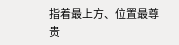指着最上方、位置最尊贵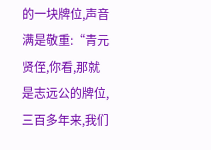的一块牌位,声音满是敬重:“青元贤侄,你看,那就是志远公的牌位,三百多年来,我们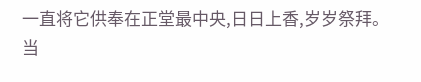一直将它供奉在正堂最中央,日日上香,岁岁祭拜。
当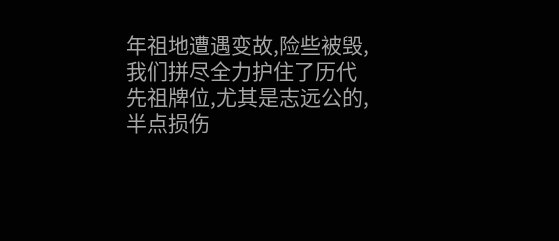年祖地遭遇变故,险些被毁,我们拼尽全力护住了历代先祖牌位,尤其是志远公的,半点损伤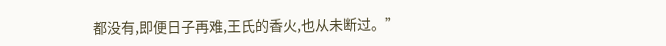都没有,即便日子再难,王氏的香火,也从未断过。”